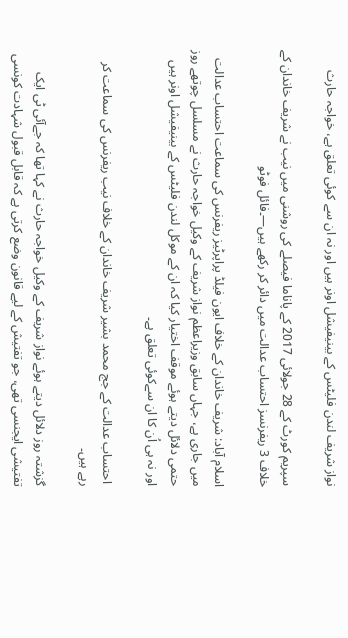نواز شریف لندن فلیٹس کے بینیفیشل اونر ہیں اور نہ ان سے کوئی تعلق ہے، خواجہ حارث

سپریم کورٹ کے 28 جولائی 2017 کے پاناما فیصلے کی روشنی میں نیب نے شریف خاندان کے خلاف 3 ریفرنسز احتساب عدالت میں دائر کر رکھے ہیں—۔فائل فوٹو

اسلام آباد: شریف خاندان کے خلاف ایون فیلڈ پراپرٹیز ریفرنس کی سماعت احتساب عدالت میں جاری ہے، جہاں سابق وزیراعظم نواز شریف کے وکیل خواجہ حارث نے مسلسل چوتھے روز حتمی دلائل دیتے ہوئے موقف اختیار کیا کہ ان کے موکل لندن فلیٹس کے بینیفیشل اونر ہیں اور نہ ہی اُن کا ان سےکوئی تعلق ہے۔

 احتساب عدالت کے جج محمد بشیر شریف خاندان کے خلاف نیب ریفرنس کی سماعت کر رہے ہیں۔

گزشتہ روز دلائل دیتے ہوئے نواز شریف کے وکیل خواجہ حارث نے کہا تھا کہ جےآئی ٹی ایک تفتیشی ایجنسی تھی، جو تفتیش کے لیے قانون وضع کرتی ہے کہ قابل قبول شہادت کونسی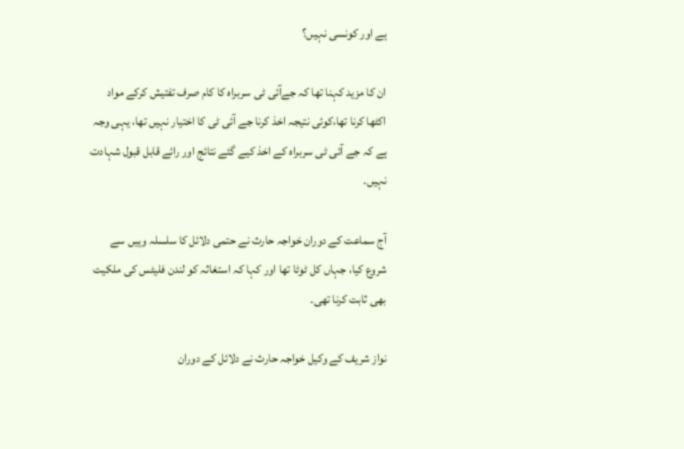ہے اور کونسی نہیں؟

ان کا مزید کہنا تھا کہ جےآئی ٹی سربراہ کا کام صرف تفتیش کرکے مواد اکٹھا کرنا تھا،کوئی نتیجہ اخذ کرنا جے آئی ٹی کا اختیار نہیں تھا، یہی وجہ ہے کہ جے آئی ٹی سربراہ کے اخذ کیے گئے نتائج اور رائے قابل قبول شہادت نہیں۔

آج سماعت کے دوران خواجہ حارث نے حتمی دلائل کا سلسلہ وہیں سے شروع کیا، جہاں کل ٹوٹا تھا اور کہا کہ استغاثہ کو لندن فلیٹس کی ملکیت بھی ثابت کرنا تھی۔

نواز شریف کے وکیل خواجہ حارث نے دلائل کے دوران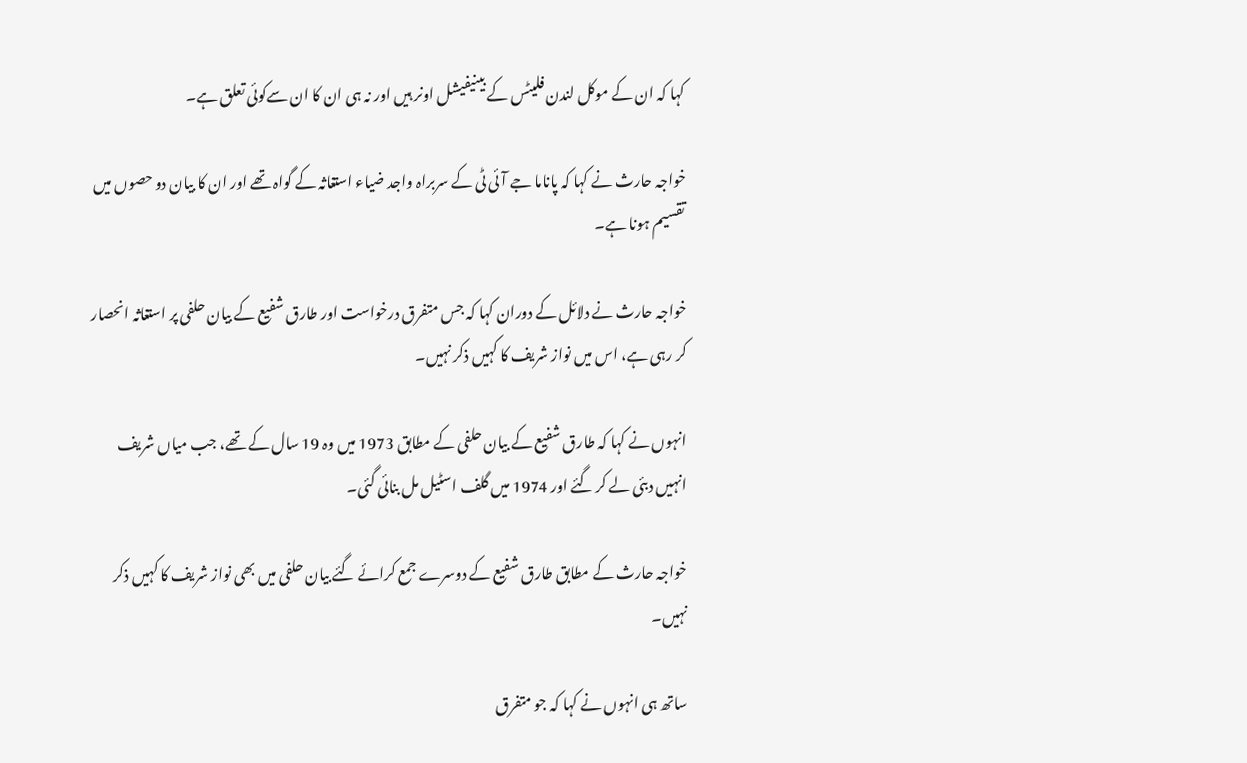کہا کہ ان کے موکل لندن فلیٹس کے بینیفیشل اونر ہیں اور نہ ہی ان کا ان سےکوئی تعلق ہے۔

خواجہ حارث نے کہا کہ پاناما جے آئی ٹی کے سربراہ واجد ضیاء استغاثہ کے گواہ تھے اور ان کا بیان دو حصوں میں تقسیم ہونا ہے۔

خواجہ حارث نے دلائل کے دوران کہا کہ جس متفرق درخواست اور طارق شفیع کے بیان حلفی پر استغاثہ انحصار کر رہی ہے، اس میں نواز شریف کا کہیں ذکر نہیں۔

انہوں نے کہا کہ طارق شفیع کے بیان حلفی کے مطابق 1973 میں وہ 19 سال کے تھے، جب میاں شریف انہیں دبئی لے کر گئے اور 1974 میں گلف اسٹیل مل بنائی گئی۔

خواجہ حارث کے مطابق طارق شفیع کے دوسرے جمع کرائے گئے بیان حلفی میں بھی نواز شریف کا کہیں ذکر نہیں۔

ساتھ ہی انہوں نے کہا کہ جو متفرق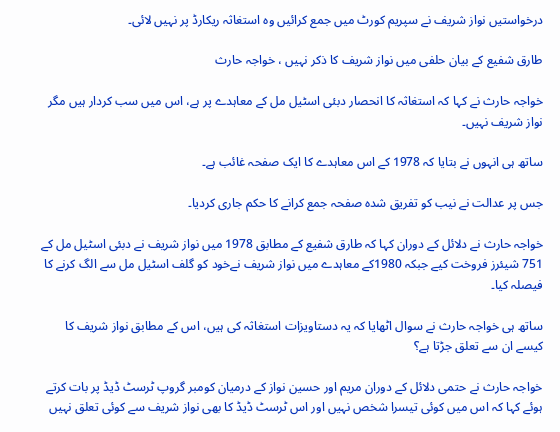درخواستیں نواز شریف نے سپریم کورٹ میں جمع کرائیں وہ استغاثہ ریکارڈ پر نہیں لائی۔

طارق شفیع کے بیان حلفی میں نواز شریف کا ذکر نہیں ، خواجہ حارث

خواجہ حارث نے کہا کہ استغاثہ کا انحصار دبئی اسٹیل مل کے معاہدے پر ہے، اس میں سب کردار ہیں مگر نواز شریف نہیں۔

ساتھ ہی انہوں نے بتایا کہ 1978 کے اس معاہدے کا ایک صفحہ غائب ہے۔

جس پر عدالت نے نیب کو تفریق شدہ صفحہ جمع کرانے کا حکم جاری کردیا۔

خواجہ حارث نے دلائل کے دوران کہا کہ طارق شفیع کے مطابق 1978 میں نواز شریف نے دبئی اسٹیل مل کے 751 شیئرز فروخت کیے جبکہ 1980کے معاہدے میں نواز شریف نےخود کو گلف اسٹیل مل سے الگ کرنے کا فیصلہ کیا۔

ساتھ ہی خواجہ حارث نے سوال اٹھایا کہ یہ دستاویزات استغاثہ کی ہیں، اس کے مطابق نواز شریف کا کیسے ان سے تعلق جڑتا ہے؟

خواجہ حارث نے حتمی دلائل کے دوران مریم اور حسین نواز کے درمیان کومبر گروپ ٹرسٹ ڈیڈ پر بات کرتے ہوئے کہا کہ اس میں کوئی تیسرا شخص نہیں اور اس ٹرسٹ ڈیڈ کا بھی نواز شریف سے کوئی تعلق نہیں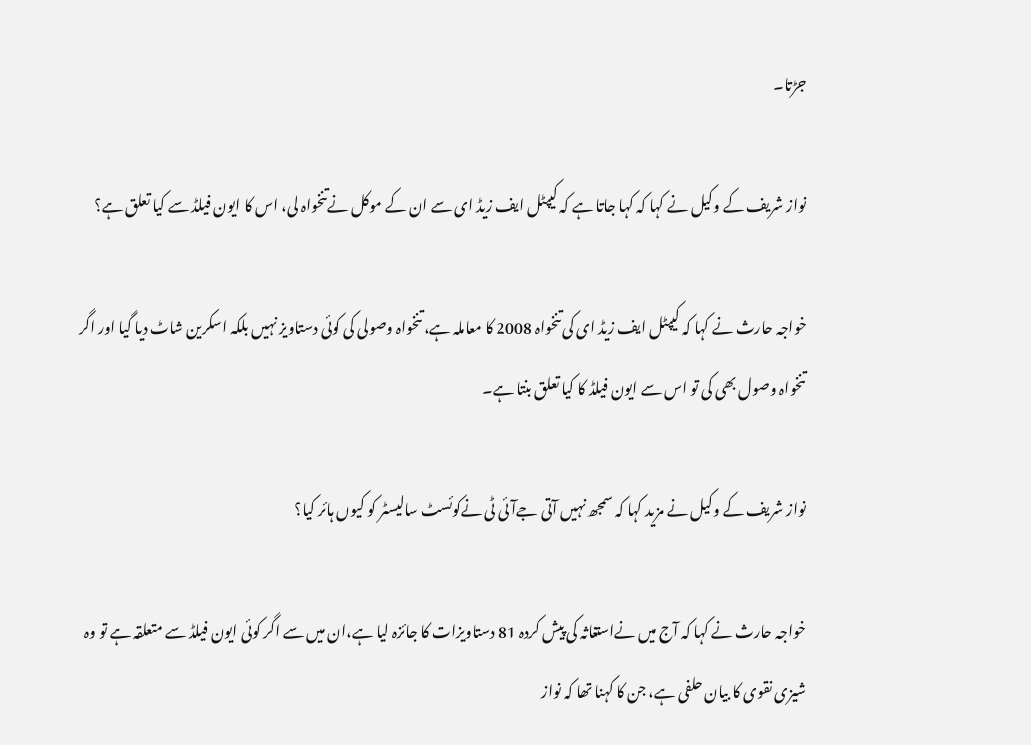جڑتا۔

نواز شریف کے وکیل نے کہا کہ کہا جاتا ہے کہ کیپٹل ایف زیڈ ای سے ان کے موکل نےتنخواہ لی، اس کا ایون فیلڈ سے کیا تعلق ہے؟

خواجہ حارث نے کہا کہ کیپٹل ایف زیڈ ای کی تنخواہ 2008 کا معاملہ ہے، تنخواہ وصولی کی کوئی دستاویز نہیں بلکہ اسکرین شاٹ دیا گیا اور اگر تنخواہ وصول بھی کی تو اس سے ایون فیلڈ کا کیا تعلق بنتا ہے۔

نواز شریف کے وکیل نے مزید کہا کہ سمجھ نہیں آتی جےآئی ٹی نےکوئسٹ سالیسٹر کو کیوں ہائر کیا؟

خواجہ حارث نے کہا کہ آج میں نےاستغاثہ کی پیش کردہ 81 دستاویزات کا جائزہ لیا ہے،ان میں سے اگر کوئی ایون فیلڈ سے متعلقہ ہے تو وہ شیزی نقوی کا بیان حلفی ہے، جن کا کہنا تھا کہ نواز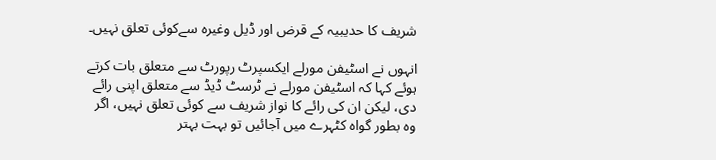شریف کا حدیبیہ کے قرض اور ڈیل وغیرہ سےکوئی تعلق نہیں۔

انہوں نے اسٹیفن مورلے ایکسپرٹ رپورٹ سے متعلق بات کرتے ہوئے کہا کہ اسٹیفن مورلے نے ٹرسٹ ڈیڈ سے متعلق اپنی رائے دی، لیکن ان کی رائے کا نواز شریف سے کوئی تعلق نہیں، اگر وہ بطور گواہ کٹہرے میں آجائیں تو بہت بہتر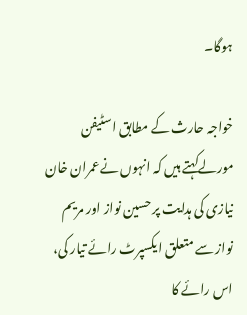ہوگا۔

خواجہ حارث کے مطابق اسٹیفن مورلےکہتے ہیں کہ انہوں نےعمران خان نیازی کی ہدایت پر حسین نواز اور مریم نواز سے متعلق ایکسپرٹ رائے تیار کی، اس رائے کا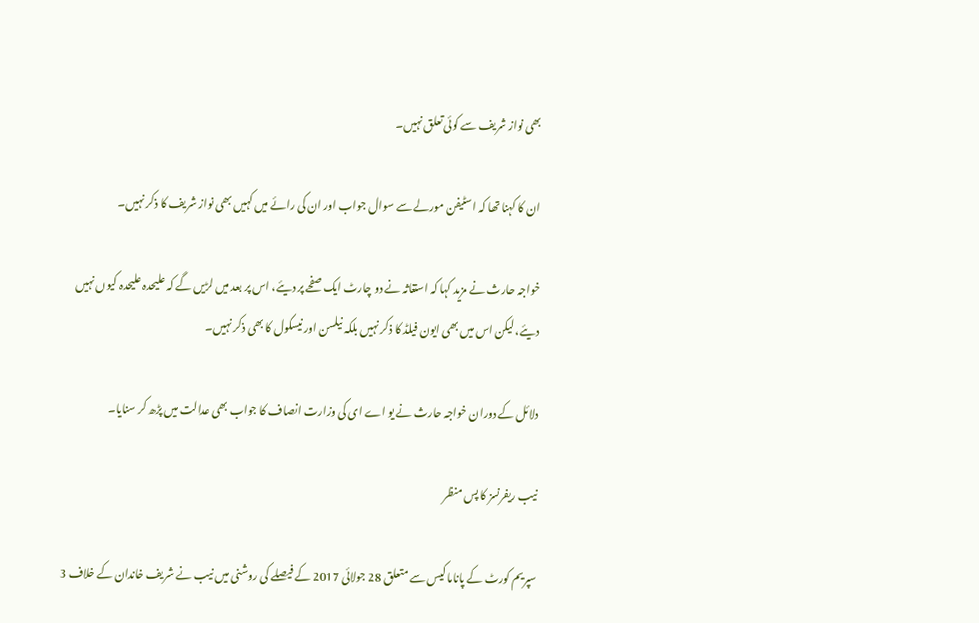بھی نواز شریف سے کوئی تعلق نہیں۔

ان کا کہنا تھا کہ اسٹیفن مورلے سے سوال جواب اور ان کی رائے میں کہیں بھی نواز شریف کا ذکر نہیں۔

خواجہ حارث نے مزید کہا کہ استغاثہ نے دو چارٹ ایک صفحے پر دیئے، اس پر بعد میں لڑیں گے کہ علیحدہ علیحدہ کیوں نہیں دیئے، لیکن اس میں بھی ایون فیلڈ کا ذکر نہیں بلکہ نیلسن اور نیسکول کا بھی ذکر نہیں۔

دلائل کے دوران خواجہ حارث نے یو اے ای کی وزارت انصاف کا جواب بھی عدالت میں پڑھ کر سنایا۔

نیب ریفرنسز کا پس منظر

سپریم کورٹ کے پاناما کیس سے متعلق 28 جولائی 2017 کے فیصلے کی روشنی میں نیب نے شریف خاندان کے خلاف 3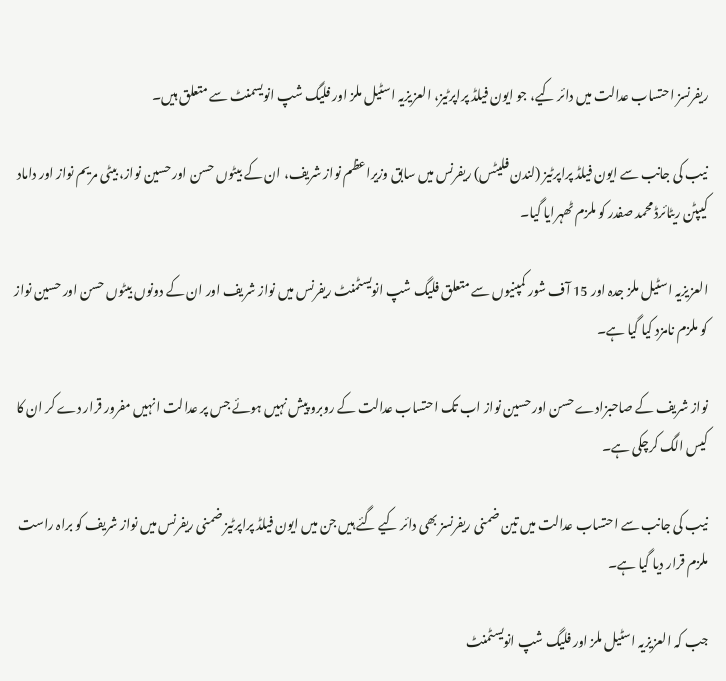ریفرنسز احتساب عدالت میں دائر کیے، جو ایون فیلڈ پراپرٹیز، العزیزیہ اسٹیل ملز اور فلیگ شپ انویسمنٹ سے متعلق ہیں۔

نیب کی جانب سے ایون فیلڈ پراپرٹیز (لندن فلیٹس) ریفرنس میں سابق وزیراعظم نواز شریف، ان کے بیٹوں حسن اور حسین نواز، بیٹی مریم نواز اور داماد کیپٹن ریٹائرڈ محمد صفدر کو ملزم ٹھہرایا گیا۔

العزیزیہ اسٹیل ملز جدہ اور 15 آف شور کمپنیوں سے متعلق فلیگ شپ انویسٹمنٹ ریفرنس میں نواز شریف اور ان کے دونوں بیٹوں حسن اور حسین نواز کو ملزم نامزد کیا گیا ہے۔

نواز شریف کے صاحبزادے حسن اور حسین نواز اب تک احتساب عدالت کے روبرو پیش نہیں ہوئے جس پر عدالت انہیں مفرور قرار دے کر ان کا کیس الگ کرچکی ہے۔

نیب کی جانب سے احتساب عدالت میں تین ضمنی ریفرنسز بھی دائر کیے گئے ہیں جن میں ایون فیلڈ پراپرٹیز ضمنی ریفرنس میں نواز شریف کو براہ راست ملزم قرار دیا گیا ہے۔

جب کہ العزیزیہ اسٹیل ملز اور فلیگ شپ انویسٹمنٹ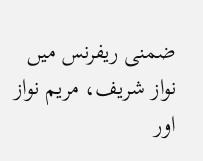ضمنی ریفرنس میں نواز شریف، مریم نواز اور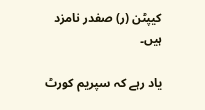کیپٹن (ر) صفدر نامزد ہیں۔

یاد رہے کہ سپریم کورٹ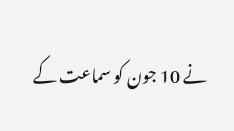نے 10 جون کو سماعت کے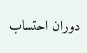دوران احتساب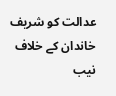عدالت کو شریف خاندان کے خلاف نیب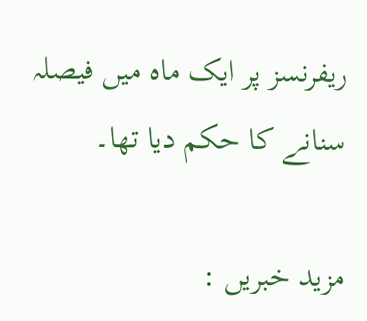ریفرنسز پر ایک ماہ میں فیصلہ سنانے کا حکم دیا تھا۔

مزید خبریں :